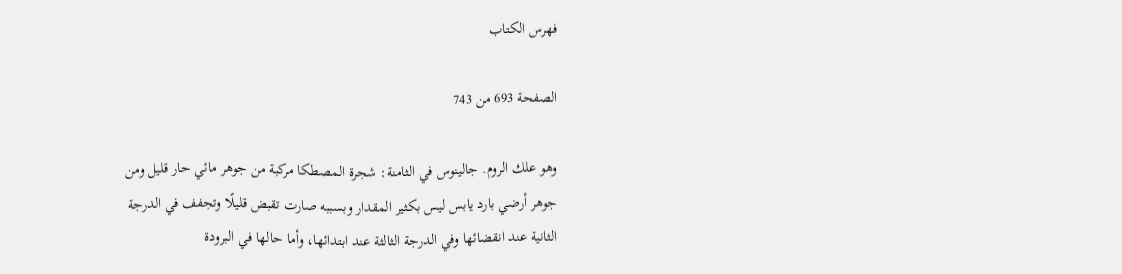فهرس الكتاب

الصفحة 693 من 743

وهو علك الروم. جالينوس في الثامنة: شجرة المصطكا مركبة من جوهر مائي حار قليل ومن جوهر أرضي بارد يابس ليس بكثير المقدار وبسببه صارت تقبض قليلًا وتجفف في الدرجة الثانية عند انقضائها وفي الدرجة الثالثة عند ابتدائها، وأما حالها في البرودة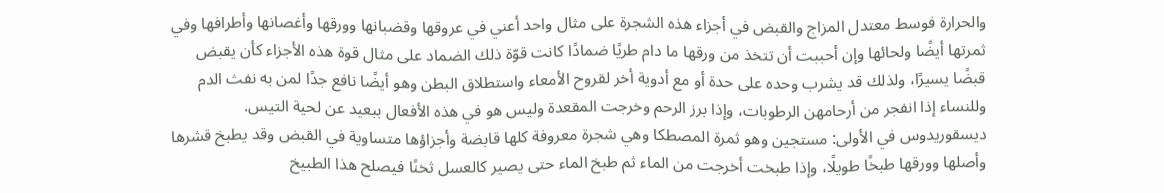والحرارة فوسط معتدل المزاج والقبض في أجزاء هذه الشجرة على مثال واحد أعني في عروقها وقضبانها وورقها وأغصانها وأطرافها وفي ثمرتها أيضًا ولحائها وإن أحببت أن تتخذ من ورقها ما دام طريًا ضمادًا كانت قوّة ذلك الضماد على مثال قوة هذه الأجزاء كأن يقبض قبضًا يسيرًا، ولذلك قد يشرب وحده على حدة أو مع أدوية أخر لقروح الأمعاء واستطلاق البطن وهو أيضًا نافع جدًا لمن به نفث الدم وللنساء إذا انفجر من أرحامهن الرطوبات، وإذا برز الرحم وخرجت المقعدة وليس هو في هذه الأفعال ببعيد عن لحية التيس. ديسقوريدوس في الأولى: مستجين وهو ثمرة المصطكا وهي شجرة معروفة كلها قابضة وأجزاؤها متساوية في القبض وقد يطبخ قشرها وأصلها وورقها طبخًا طويلًا، وإذا طبخت أخرجت من الماء ثم طبخ الماء حتى يصير كالعسل ثخنًا فيصلح هذا الطبيخ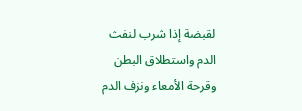لقبضة إذا شرب لنفث الدم واستطلاق البطن وقرحة الأمعاء ونزف الدم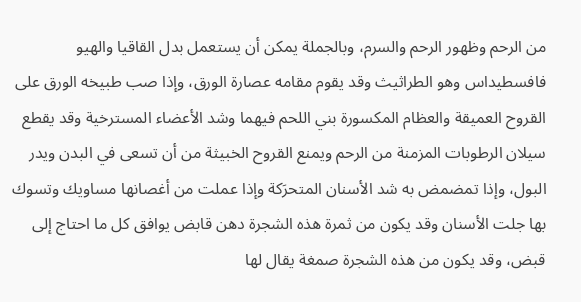من الرحم وظهور الرحم والسرم، وبالجملة يمكن أن يستعمل بدل القاقيا والهيو فافسطيداس وهو الطراثيث وقد يقوم مقامه عصارة الورق، وإذا صب طبيخه الورق على القروح العميقة والعظام المكسورة بني اللحم فيهما وشد الأعضاء المسترخية وقد يقطع سيلان الرطوبات المزمنة من الرحم ويمنع القروح الخبيثة من أن تسعى في البدن ويدر البول، وإذا تمضمض به شد الأسنان المتحرَكة وإذا عملت من أغصانها مساويك وتسوك بها جلت الأسنان وقد يكون من ثمرة هذه الشجرة دهن قابض يوافق كل ما احتاج إلى قبض، وقد يكون من هذه الشجرة صمغة يقال لها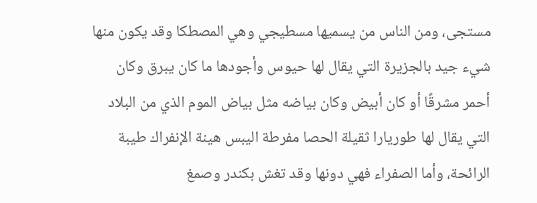مستجى، ومن الناس من يسميها مسطيجي وهي المصطكا وقد يكون منها شيء جيد بالجزيرة التي يقال لها حيوس وأجودها ما كان يبرق وكان أحمر مشرقًا أو كان أبيض وكان بياضه مثل بياض الموم الذي من البلاد التي يقال لها طوريارا ثقيلة الحصا مفرطة اليبس هينة الإنفراك طيبة الرائحة، وأما الصفراء فهي دونها وقد تغش بكندر وصمغ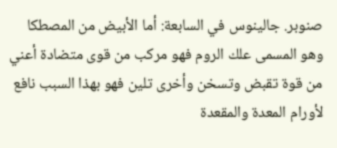صنوبر. جالينوس في السابعة: أما الأبيض من المصطكا وهو المسمى علك الروم فهو مركب من قوى متضادة أعني من قوة تقبض وتسخن وأخرى تلين فهو بهذا السبب نافع لأورام المعدة والمقعدة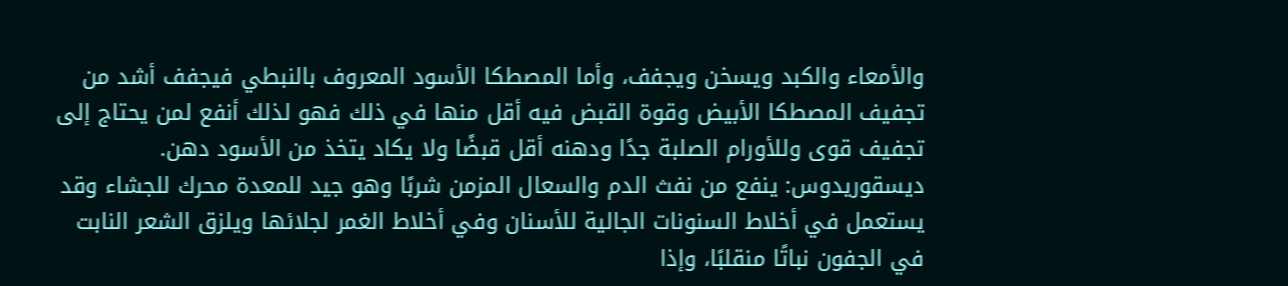والأمعاء والكبد ويسخن ويجفف، وأما المصطكا الأسود المعروف بالنبطي فيجفف أشد من تجفيف المصطكا الأبيض وقوة القبض فيه أقل منها في ذلك فهو لذلك أنفع لمن يحتاج إلى تجفيف قوى وللأورام الصلبة جدًا ودهنه أقل قبضًا ولا يكاد يتخذ من الأسود دهن. ديسقوريدوس: ينفع من نفث الدم والسعال المزمن شربًا وهو جيد للمعدة محرك للجشاء وقد يستعمل في أخلاط السنونات الجالية للأسنان وفي أخلاط الغمر لجلائها ويلزق الشعر النابت في الجفون نباتًا منقلبًا، وإذا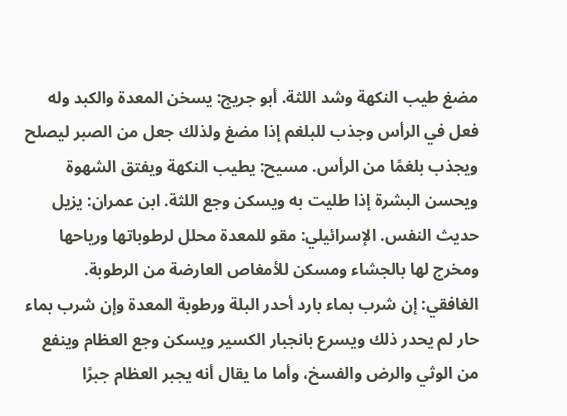مضغ طيب النكهة وشد اللثة. أبو جريج: يسخن المعدة والكبد وله فعل في الرأس وجذب للبلغم إذا مضغ ولذلك جعل من الصبر ليصلح ويجذب بلغمًا من الرأس. مسيح: يطيب النكهة ويفتق الشهوة ويحسن البشرة إذا طليت به ويسكن وجع اللثة. ابن عمران: يزيل حديث النفس. الإسرائيلي: مقو للمعدة محلل لرطوباتها ورياحها ومخرج لها بالجشاء ومسكن للأمغاص العارضة من الرطوبة. الغافقي: إن شرب بماء بارد أحدر البلة ورطوبة المعدة وإن شرب بماء حار لم يحدر ذلك ويسرع بانجبار الكسير ويسكن وجع العظام وينفع من الوثي والرض والفسخ، وأما ما يقال أنه يجبر العظام جبرًا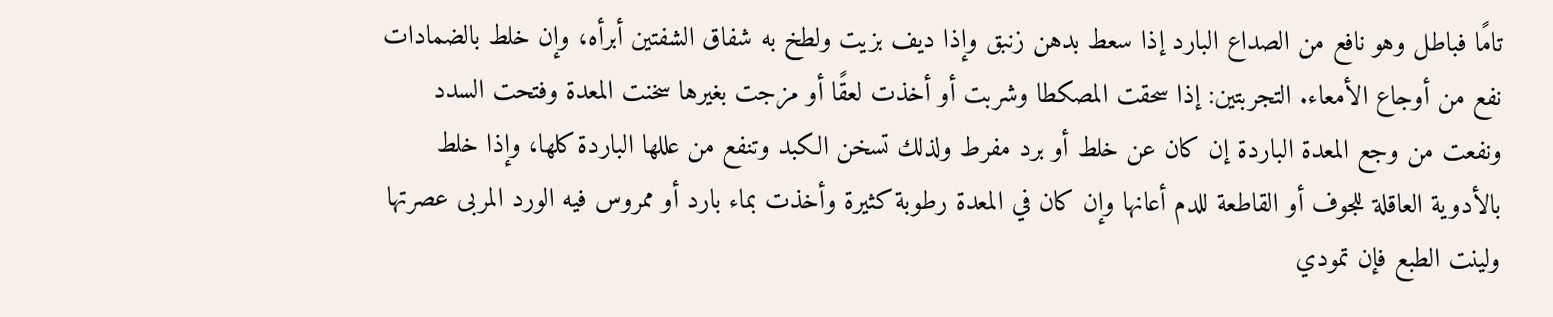تامًا فباطل وهو نافع من الصداع البارد إذا سعط بدهن زنبق وإذا ديف بزيت ولطخ به شفاق الشفتين أبرأه، وإن خلط بالضمادات نفع من أوجاع الأمعاء. التجربتين: إذا سحقت المصكطا وشربت أو أخذت لعقًا أو مزجت بغيرها سخنت المعدة وفتحت السدد ونفعت من وجع المعدة الباردة إن كان عن خلط أو برد مفرط ولذلك تسخن الكبد وتنفع من عللها الباردة كلها، وإذا خلط بالأدوية العاقلة للجوف أو القاطعة للدم أعانها وإن كان في المعدة رطوبة كثيرة وأخذت بماء بارد أو ممروس فيه الورد المربى عصرتها ولينت الطبع فإن تمودي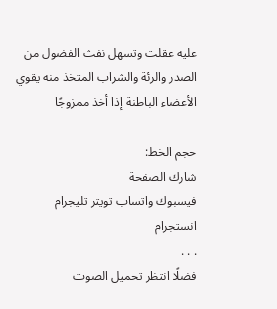عليه عقلت وتسهل نفث الفضول من الصدر والرئة والشراب المتخذ منه يقوي الأعضاء الباطنة إذا أخذ ممزوجًا

حجم الخط:
شارك الصفحة
فيسبوك واتساب تويتر تليجرام انستجرام
. . .
فضلًا انتظر تحميل الصوت